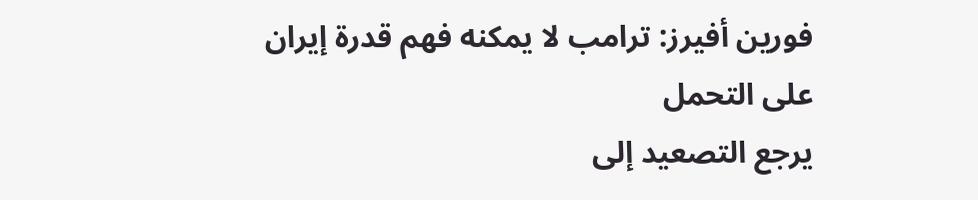فورين أفيرز: ترامب لا يمكنه فهم قدرة إيران على التحمل
يرجع التصعيد إلى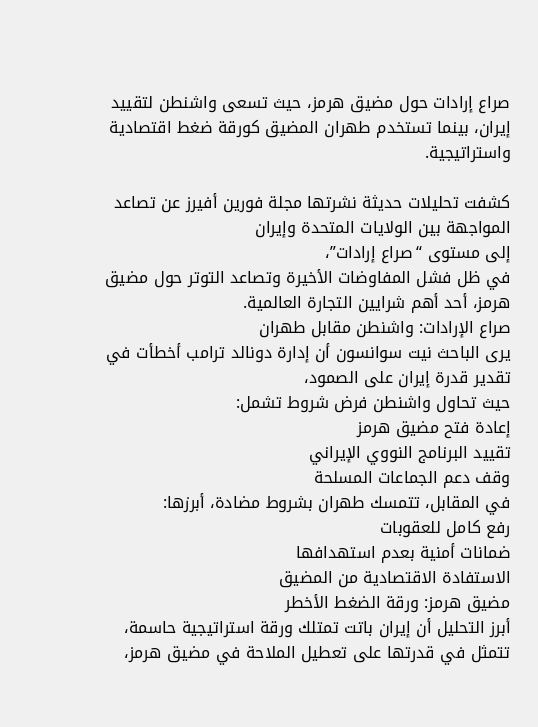صراع إرادات حول مضيق هرمز، حيث تسعى واشنطن لتقييد إيران، بينما تستخدم طهران المضيق كورقة ضغط اقتصادية واستراتيجية.

كشفت تحليلات حديثة نشرتها مجلة فورين أفيرز عن تصاعد المواجهة بين الولايات المتحدة وإيران
إلى مستوى “صراع إرادات”،
في ظل فشل المفاوضات الأخيرة وتصاعد التوتر حول مضيق هرمز، أحد أهم شرايين التجارة العالمية.
صراع الإرادات: واشنطن مقابل طهران
يرى الباحث نيت سوانسون أن إدارة دونالد ترامب أخطأت في تقدير قدرة إيران على الصمود،
حيث تحاول واشنطن فرض شروط تشمل:
إعادة فتح مضيق هرمز
تقييد البرنامج النووي الإيراني
وقف دعم الجماعات المسلحة
في المقابل، تتمسك طهران بشروط مضادة، أبرزها:
رفع كامل للعقوبات
ضمانات أمنية بعدم استهدافها
الاستفادة الاقتصادية من المضيق
مضيق هرمز: ورقة الضغط الأخطر
أبرز التحليل أن إيران باتت تمتلك ورقة استراتيجية حاسمة، تتمثل في قدرتها على تعطيل الملاحة في مضيق هرمز،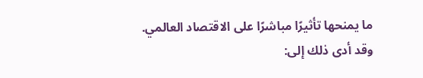ما يمنحها تأثيرًا مباشرًا على الاقتصاد العالمي.
وقد أدى ذلك إلى: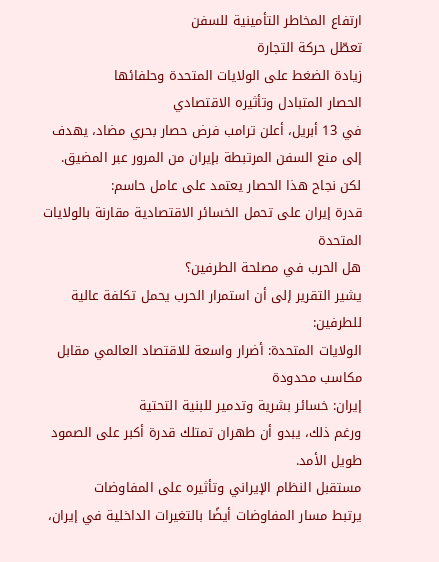ارتفاع المخاطر التأمينية للسفن
تعطّل حركة التجارة
زيادة الضغط على الولايات المتحدة وحلفائها
الحصار المتبادل وتأثيره الاقتصادي
في 13 أبريل، أعلن ترامب فرض حصار بحري مضاد، يهدف إلى منع السفن المرتبطة بإيران من المرور عبر المضيق.
لكن نجاح هذا الحصار يعتمد على عامل حاسم:
قدرة إيران على تحمل الخسائر الاقتصادية مقارنة بالولايات المتحدة
هل الحرب في مصلحة الطرفين؟
يشير التقرير إلى أن استمرار الحرب يحمل تكلفة عالية للطرفين:
الولايات المتحدة: أضرار واسعة للاقتصاد العالمي مقابل مكاسب محدودة
إيران: خسائر بشرية وتدمير للبنية التحتية
ورغم ذلك، يبدو أن طهران تمتلك قدرة أكبر على الصمود طويل الأمد.
مستقبل النظام الإيراني وتأثيره على المفاوضات
يرتبط مسار المفاوضات أيضًا بالتغيرات الداخلية في إيران،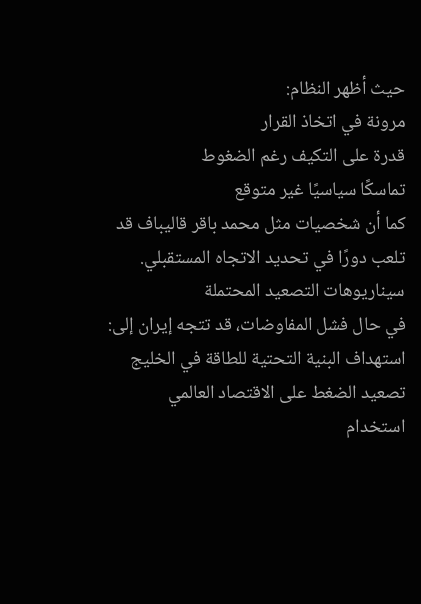حيث أظهر النظام:
مرونة في اتخاذ القرار
قدرة على التكيف رغم الضغوط
تماسكًا سياسيًا غير متوقع
كما أن شخصيات مثل محمد باقر قاليباف قد تلعب دورًا في تحديد الاتجاه المستقبلي.
سيناريوهات التصعيد المحتملة
في حال فشل المفاوضات، قد تتجه إيران إلى:
استهداف البنية التحتية للطاقة في الخليج
تصعيد الضغط على الاقتصاد العالمي
استخدام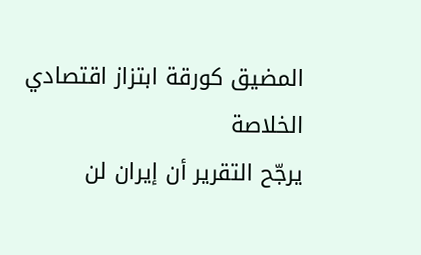المضيق كورقة ابتزاز اقتصادي
الخلاصة
يرجّح التقرير أن إيران لن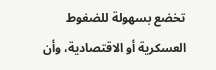تخضع بسهولة للضغوط العسكرية أو الاقتصادية، وأن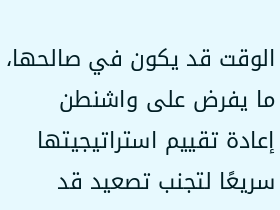الوقت قد يكون في صالحها،
ما يفرض على واشنطن إعادة تقييم استراتيجيتها سريعًا لتجنب تصعيد قد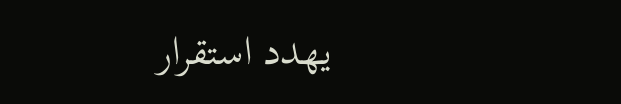يهدد استقرار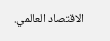الاقتصاد العالمي.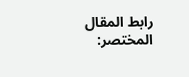رابط المقال المختصر: